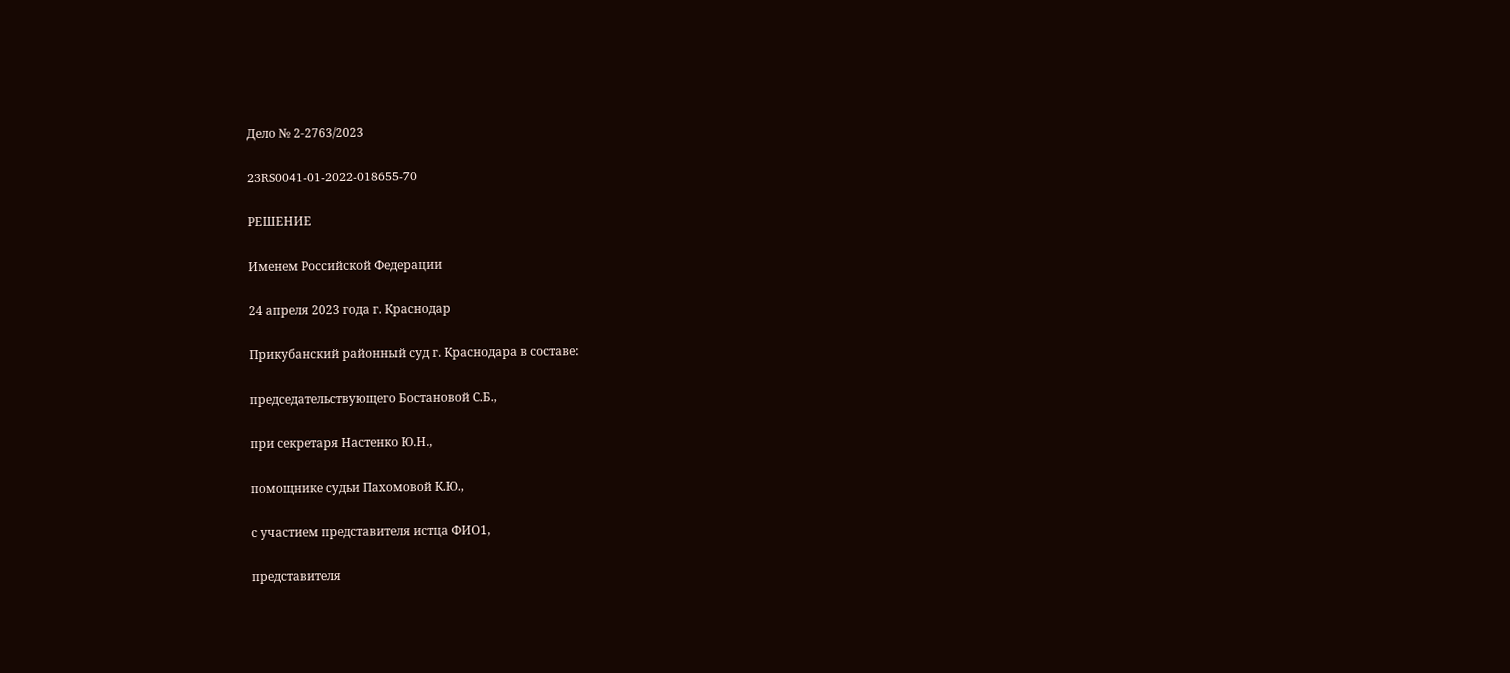Дело № 2-2763/2023

23RS0041-01-2022-018655-70

РЕШЕНИЕ

Именем Российской Федерации

24 апреля 2023 года г. Краснодар

Прикубанский районный суд г. Краснодара в составе:

председательствующего Бостановой С.Б.,

при секретаря Настенко Ю.Н.,

помощнике судьи Пахомовой К.Ю.,

с участием представителя истца ФИО1,

представителя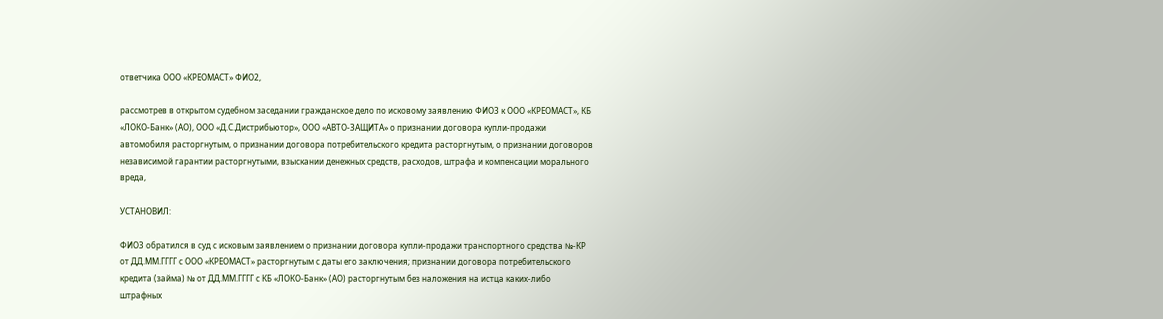ответчика ООО «КРЕОМАСТ» ФИО2,

рассмотрев в открытом судебном заседании гражданское дело по исковому заявлению ФИО3 к ООО «КРЕОМАСТ», КБ «ЛОКО-Банк» (АО), ООО «Д.С.Дистрибьютор», ООО «АВТО-ЗАЩИТА» о признании договора купли-продажи автомобиля расторгнутым, о признании договора потребительского кредита расторгнутым, о признании договоров независимой гарантии расторгнутыми, взыскании денежных средств, расходов, штрафа и компенсации морального вреда,

УСТАНОВИЛ:

ФИО3 обратился в суд с исковым заявлением о признании договора купли-продажи транспортного средства №-КР от ДД.ММ.ГГГГ с ООО «КРЕОМАСТ» расторгнутым с даты его заключения; признании договора потребительского кредита (займа) № от ДД.ММ.ГГГГ с КБ «ЛОКО-Банк» (АО) расторгнутым без наложения на истца каких-либо штрафных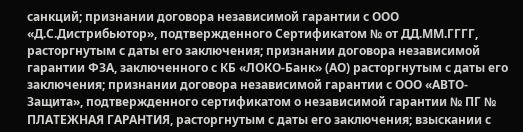санкций; признании договора независимой гарантии с ООО «Д.С.Дистрибьютор», подтвержденного Сертификатом № от ДД.ММ.ГГГГ, расторгнутым с даты его заключения; признании договора независимой гарантии ФЗА, заключенного с КБ «ЛОКО-Банк» (АО) расторгнутым с даты его заключения; признании договора независимой гарантии с ООО «АВТО-Защита», подтвержденного сертификатом о независимой гарантии № ПГ № ПЛАТЕЖНАЯ ГАРАНТИЯ, расторгнутым с даты его заключения; взыскании с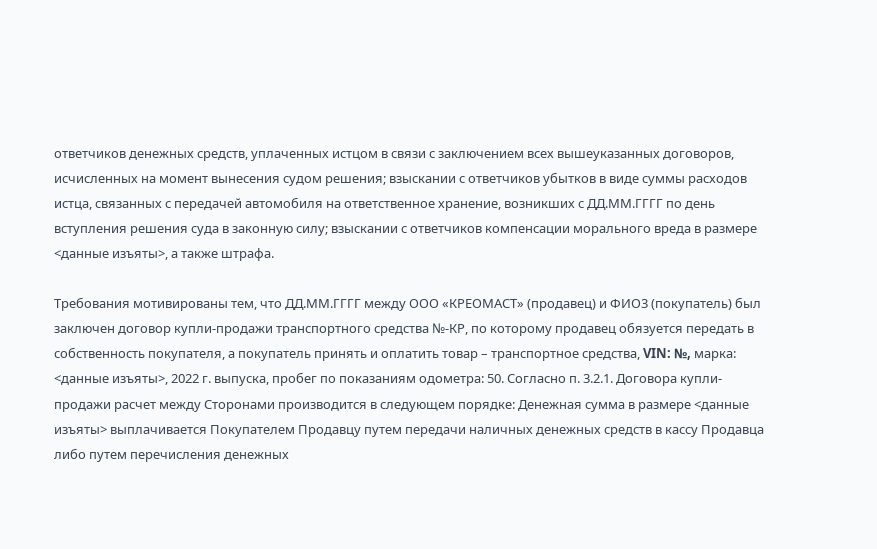ответчиков денежных средств, уплаченных истцом в связи с заключением всех вышеуказанных договоров, исчисленных на момент вынесения судом решения; взыскании с ответчиков убытков в виде суммы расходов истца, связанных с передачей автомобиля на ответственное хранение, возникших с ДД.ММ.ГГГГ по день вступления решения суда в законную силу; взыскании с ответчиков компенсации морального вреда в размере <данные изъяты>, а также штрафа.

Требования мотивированы тем, что ДД.ММ.ГГГГ между ООО «КРЕОМАСТ» (продавец) и ФИО3 (покупатель) был заключен договор купли-продажи транспортного средства №-КР, по которому продавец обязуется передать в собственность покупателя, а покупатель принять и оплатить товар – транспортное средства, VIN: №, марка: <данные изъяты>, 2022 г. выпуска, пробег по показаниям одометра: 50. Согласно п. 3.2.1. Договора купли-продажи расчет между Сторонами производится в следующем порядке: Денежная сумма в размере <данные изъяты> выплачивается Покупателем Продавцу путем передачи наличных денежных средств в кассу Продавца либо путем перечисления денежных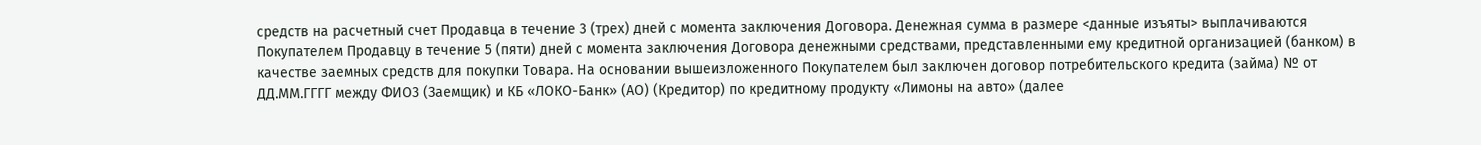средств на расчетный счет Продавца в течение 3 (трех) дней с момента заключения Договора. Денежная сумма в размере <данные изъяты> выплачиваются Покупателем Продавцу в течение 5 (пяти) дней с момента заключения Договора денежными средствами, представленными ему кредитной организацией (банком) в качестве заемных средств для покупки Товара. На основании вышеизложенного Покупателем был заключен договор потребительского кредита (займа) № от ДД.ММ.ГГГГ между ФИО3 (Заемщик) и КБ «ЛОКО-Банк» (АО) (Кредитор) по кредитному продукту «Лимоны на авто» (далее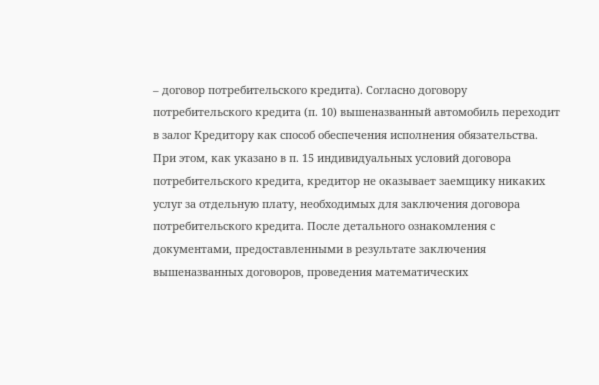– договор потребительского кредита). Согласно договору потребительского кредита (п. 10) вышеназванный автомобиль переходит в залог Кредитору как способ обеспечения исполнения обязательства. При этом, как указано в п. 15 индивидуальных условий договора потребительского кредита, кредитор не оказывает заемщику никаких услуг за отдельную плату, необходимых для заключения договора потребительского кредита. После детального ознакомления с документами, предоставленными в результате заключения вышеназванных договоров, проведения математических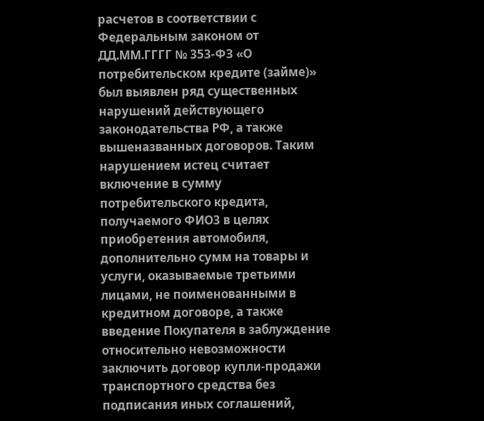расчетов в соответствии с Федеральным законом от ДД.ММ.ГГГГ № 353-ФЗ «О потребительском кредите (займе)» был выявлен ряд существенных нарушений действующего законодательства РФ, а также вышеназванных договоров. Таким нарушением истец считает включение в сумму потребительского кредита, получаемого ФИО3 в целях приобретения автомобиля, дополнительно сумм на товары и услуги, оказываемые третьими лицами, не поименованными в кредитном договоре, а также введение Покупателя в заблуждение относительно невозможности заключить договор купли-продажи транспортного средства без подписания иных соглашений,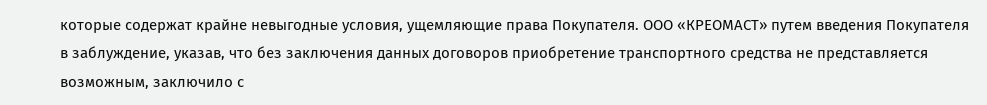которые содержат крайне невыгодные условия, ущемляющие права Покупателя. ООО «КРЕОМАСТ» путем введения Покупателя в заблуждение, указав, что без заключения данных договоров приобретение транспортного средства не представляется возможным, заключило с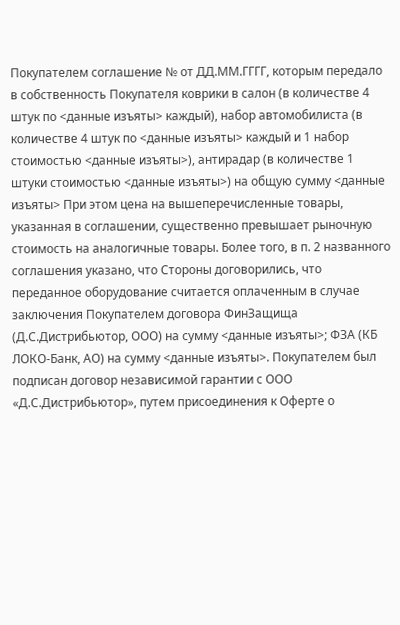Покупателем соглашение № от ДД.ММ.ГГГГ, которым передало в собственность Покупателя коврики в салон (в количестве 4 штук по <данные изъяты> каждый), набор автомобилиста (в количестве 4 штук по <данные изъяты> каждый и 1 набор стоимостью <данные изъяты>), антирадар (в количестве 1 штуки стоимостью <данные изъяты>) на общую сумму <данные изъяты> При этом цена на вышеперечисленные товары, указанная в соглашении, существенно превышает рыночную стоимость на аналогичные товары. Более того, в п. 2 названного соглашения указано, что Стороны договорились, что переданное оборудование считается оплаченным в случае заключения Покупателем договора ФинЗащища (Д.С.Дистрибьютор, ООО) на сумму <данные изъяты>; ФЗА (КБ ЛОКО-Банк, АО) на сумму <данные изъяты>. Покупателем был подписан договор независимой гарантии с ООО «Д.С.Дистрибьютор», путем присоединения к Оферте о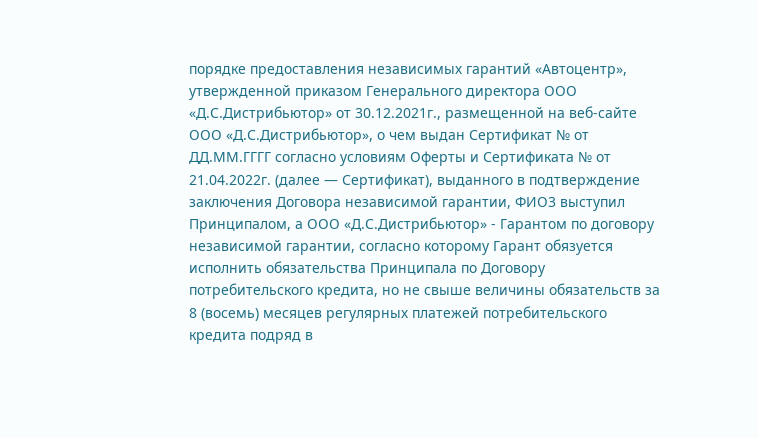порядке предоставления независимых гарантий «Автоцентр», утвержденной приказом Генерального директора ООО «Д.С.Дистрибьютор» от 30.12.2021г., размещенной на веб-сайте ООО «Д.С.Дистрибьютор», о чем выдан Сертификат № от ДД.ММ.ГГГГ согласно условиям Оферты и Сертификата № от 21.04.2022г. (далее — Сертификат), выданного в подтверждение заключения Договора независимой гарантии, ФИО3 выступил Принципалом, а ООО «Д.С.Дистрибьютор» - Гарантом по договору независимой гарантии, согласно которому Гарант обязуется исполнить обязательства Принципала по Договору потребительского кредита, но не свыше величины обязательств за 8 (восемь) месяцев регулярных платежей потребительского кредита подряд в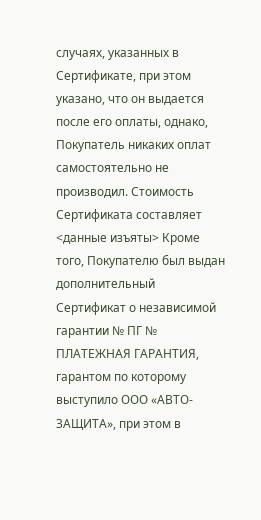случаях, указанных в Сертификате, при этом указано, что он выдается после его оплаты, однако, Покупатель никаких оплат самостоятельно не производил. Стоимость Сертификата составляет <данные изъяты> Кроме того, Покупателю был выдан дополнительный Сертификат о независимой гарантии № ПГ № ПЛАТЕЖНАЯ ГАРАНТИЯ, гарантом по которому выступило ООО «АВТО-ЗАЩИТА», при этом в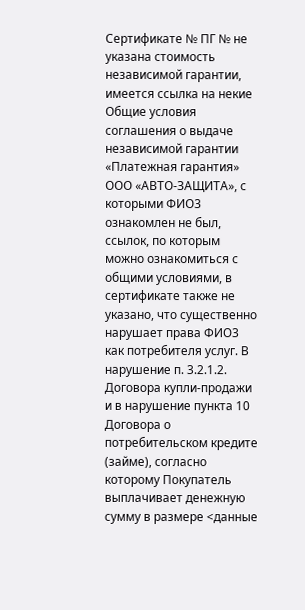Сертификате № ПГ № не указана стоимость независимой гарантии, имеется ссылка на некие Общие условия соглашения о выдаче независимой гарантии «Платежная гарантия» ООО «АВТО-ЗАЩИТА», с которыми ФИО3 ознакомлен не был, ссылок, по которым можно ознакомиться с общими условиями, в сертификате также не указано, что существенно нарушает права ФИО3 как потребителя услуг. В нарушение п. 3.2.1.2. Договора купли-продажи и в нарушение пункта 10 Договора о потребительском кредите (займе), согласно которому Покупатель выплачивает денежную сумму в размере <данные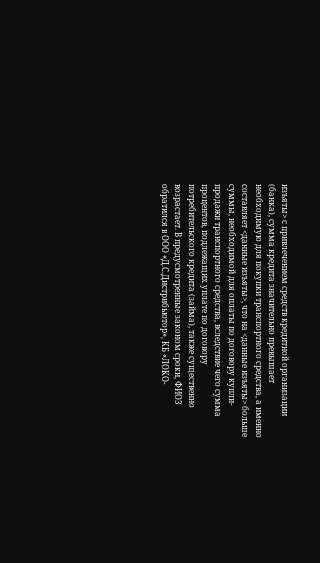изъяты> с привлечением средств кредитной организации (банка), сумма кредита значительно превышает необходимую для покупки транспортного средства, а именно составляет <данные изъяты>, что на <данные изъяты> больше суммы, необходимой для оплаты по договору купли-продажи транспортного средства, вследствие чего сумма процентов, подлежащих уплате по договору потребительского кредита (займа), также существенно возрастает. В предусмотренные законом сроки, ФИО3 обратился в ООО «Д.С.Дистрибьютор», КБ «ЛОКО-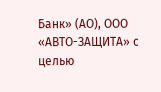Банк» (АО), ООО «АВТО-ЗАЩИТА» с целью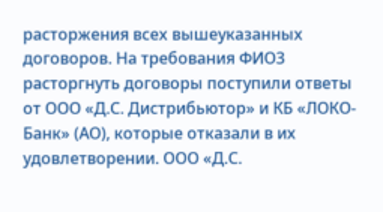расторжения всех вышеуказанных договоров. На требования ФИО3 расторгнуть договоры поступили ответы от ООО «Д.С. Дистрибьютор» и КБ «ЛОКО-Банк» (АО), которые отказали в их удовлетворении. ООО «Д.С.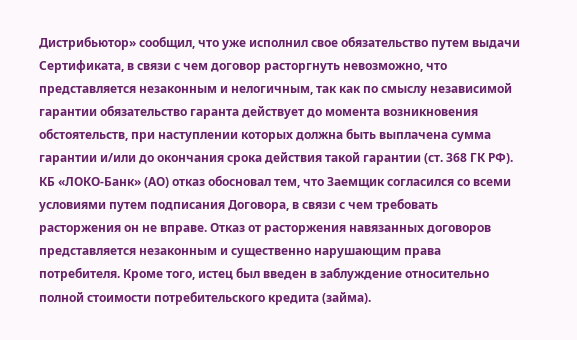Дистрибьютор» сообщил, что уже исполнил свое обязательство путем выдачи Сертификата, в связи с чем договор расторгнуть невозможно, что представляется незаконным и нелогичным, так как по смыслу независимой гарантии обязательство гаранта действует до момента возникновения обстоятельств, при наступлении которых должна быть выплачена сумма гарантии и/или до окончания срока действия такой гарантии (ст. 368 ГК РФ). КБ «ЛОКО-Банк» (АО) отказ обосновал тем, что Заемщик согласился со всеми условиями путем подписания Договора, в связи с чем требовать расторжения он не вправе. Отказ от расторжения навязанных договоров представляется незаконным и существенно нарушающим права потребителя. Кроме того, истец был введен в заблуждение относительно полной стоимости потребительского кредита (займа).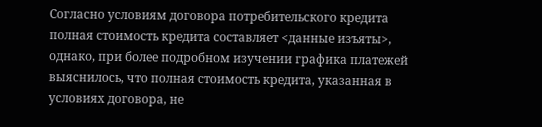Согласно условиям договора потребительского кредита полная стоимость кредита составляет <данные изъяты>, однако, при более подробном изучении графика платежей выяснилось, что полная стоимость кредита, указанная в условиях договора, не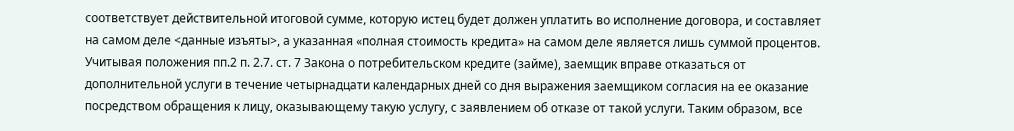соответствует действительной итоговой сумме, которую истец будет должен уплатить во исполнение договора, и составляет на самом деле <данные изъяты>, а указанная «полная стоимость кредита» на самом деле является лишь суммой процентов. Учитывая положения пп.2 п. 2.7. ст. 7 Закона о потребительском кредите (займе), заемщик вправе отказаться от дополнительной услуги в течение четырнадцати календарных дней со дня выражения заемщиком согласия на ее оказание посредством обращения к лицу, оказывающему такую услугу, с заявлением об отказе от такой услуги. Таким образом, все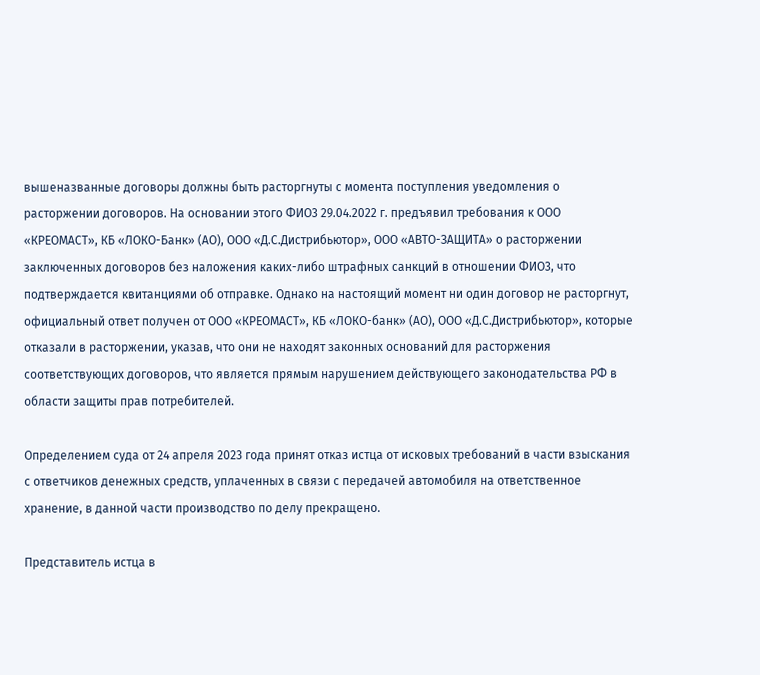вышеназванные договоры должны быть расторгнуты с момента поступления уведомления о расторжении договоров. На основании этого ФИО3 29.04.2022 г. предъявил требования к ООО «КРЕОМАСТ», КБ «ЛОКО-Банк» (АО), ООО «Д.С.Дистрибьютор», ООО «АВТО-ЗАЩИТА» о расторжении заключенных договоров без наложения каких-либо штрафных санкций в отношении ФИО3, что подтверждается квитанциями об отправке. Однако на настоящий момент ни один договор не расторгнут, официальный ответ получен от ООО «КРЕОМАСТ», КБ «ЛОКО-банк» (АО), ООО «Д.С.Дистрибьютор», которые отказали в расторжении, указав, что они не находят законных оснований для расторжения соответствующих договоров, что является прямым нарушением действующего законодательства РФ в области защиты прав потребителей.

Определением суда от 24 апреля 2023 года принят отказ истца от исковых требований в части взыскания с ответчиков денежных средств, уплаченных в связи с передачей автомобиля на ответственное хранение, в данной части производство по делу прекращено.

Представитель истца в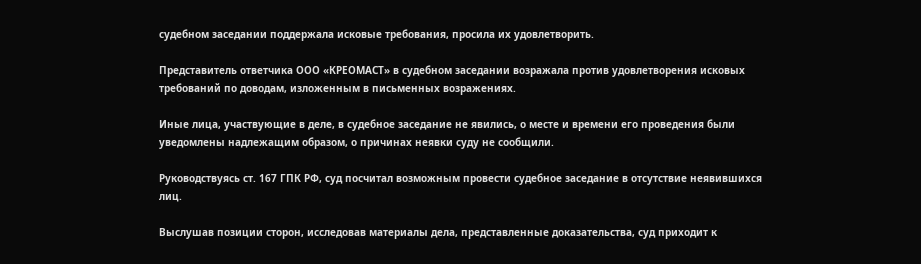судебном заседании поддержала исковые требования, просила их удовлетворить.

Представитель ответчика ООО «КРЕОМАСТ» в судебном заседании возражала против удовлетворения исковых требований по доводам, изложенным в письменных возражениях.

Иные лица, участвующие в деле, в судебное заседание не явились, о месте и времени его проведения были уведомлены надлежащим образом, о причинах неявки суду не сообщили.

Руководствуясь ст. 167 ГПК РФ, суд посчитал возможным провести судебное заседание в отсутствие неявившихся лиц.

Выслушав позиции сторон, исследовав материалы дела, представленные доказательства, суд приходит к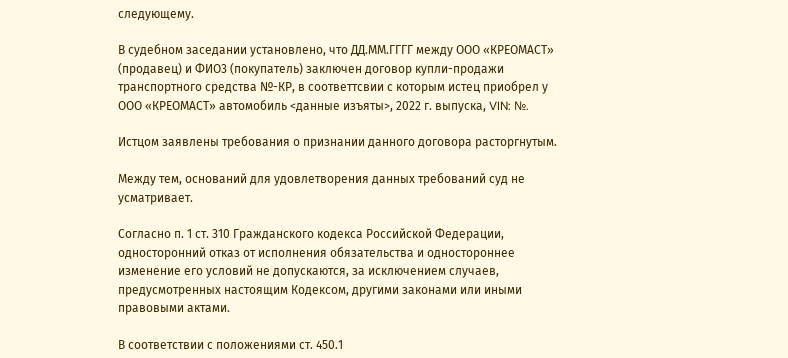следующему.

В судебном заседании установлено, что ДД.ММ.ГГГГ между ООО «КРЕОМАСТ» (продавец) и ФИО3 (покупатель) заключен договор купли-продажи транспортного средства №-КР, в соответтсвии с которым истец приобрел у ООО «КРЕОМАСТ» автомобиль <данные изъяты>, 2022 г. выпуска, VIN: №.

Истцом заявлены требования о признании данного договора расторгнутым.

Между тем, оснований для удовлетворения данных требований суд не усматривает.

Согласно п. 1 ст. 310 Гражданского кодекса Российской Федерации, односторонний отказ от исполнения обязательства и одностороннее изменение его условий не допускаются, за исключением случаев, предусмотренных настоящим Кодексом, другими законами или иными правовыми актами.

В соответствии с положениями ст. 450.1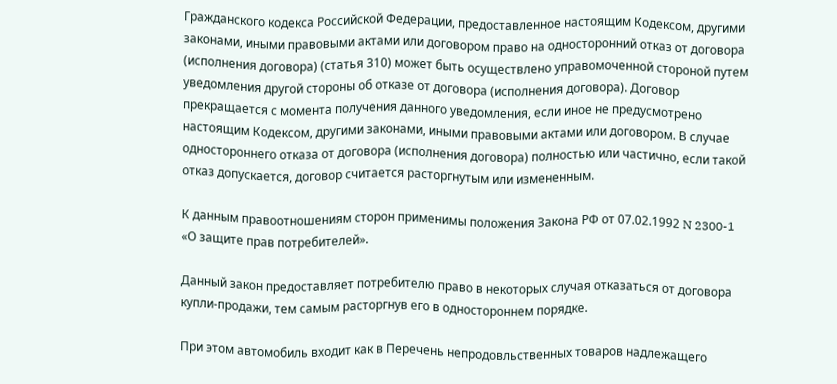Гражданского кодекса Российской Федерации, предоставленное настоящим Кодексом, другими законами, иными правовыми актами или договором право на односторонний отказ от договора (исполнения договора) (статья 310) может быть осуществлено управомоченной стороной путем уведомления другой стороны об отказе от договора (исполнения договора). Договор прекращается с момента получения данного уведомления, если иное не предусмотрено настоящим Кодексом, другими законами, иными правовыми актами или договором. В случае одностороннего отказа от договора (исполнения договора) полностью или частично, если такой отказ допускается, договор считается расторгнутым или измененным.

К данным правоотношениям сторон применимы положения Закона РФ от 07.02.1992 N 2300-1 «О защите прав потребителей».

Данный закон предоставляет потребителю право в некоторых случая отказаться от договора купли-продажи, тем самым расторгнув его в одностороннем порядке.

При этом автомобиль входит как в Перечень непродовльственных товаров надлежащего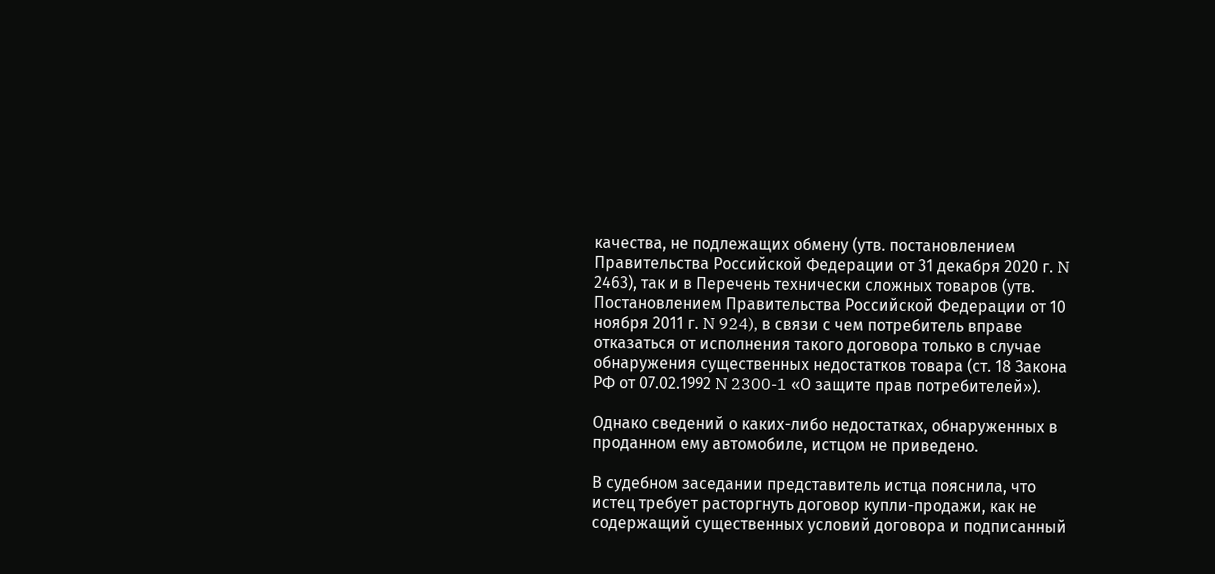качества, не подлежащих обмену (утв. постановлением Правительства Российской Федерации от 31 декабря 2020 г. N 2463), так и в Перечень технически сложных товаров (утв. Постановлением Правительства Российской Федерации от 10 ноября 2011 г. N 924), в связи с чем потребитель вправе отказаться от исполнения такого договора только в случае обнаружения существенных недостатков товара (ст. 18 Закона РФ от 07.02.1992 N 2300-1 «О защите прав потребителей»).

Однако сведений о каких-либо недостатках, обнаруженных в проданном ему автомобиле, истцом не приведено.

В судебном заседании представитель истца пояснила, что истец требует расторгнуть договор купли-продажи, как не содержащий существенных условий договора и подписанный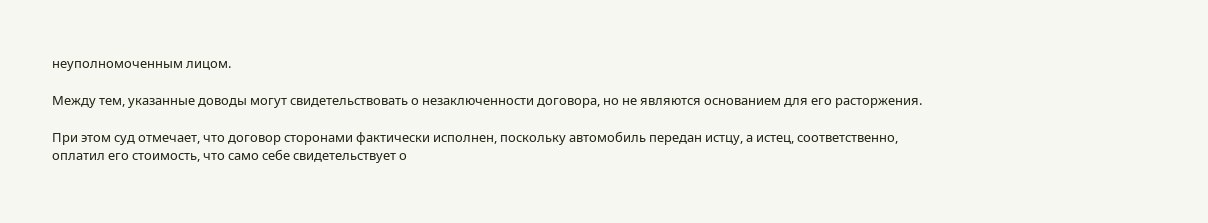неуполномоченным лицом.

Между тем, указанные доводы могут свидетельствовать о незаключенности договора, но не являются основанием для его расторжения.

При этом суд отмечает, что договор сторонами фактически исполнен, поскольку автомобиль передан истцу, а истец, соответственно, оплатил его стоимость, что само себе свидетельствует о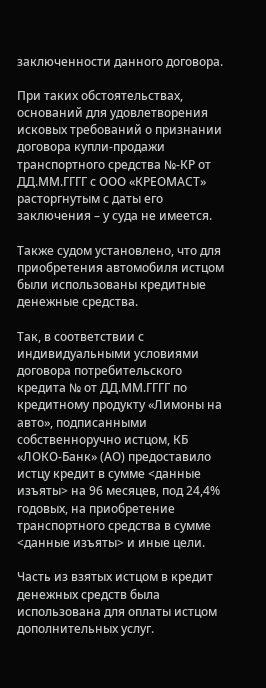заключенности данного договора.

При таких обстоятельствах, оснований для удовлетворения исковых требований о признании договора купли-продажи транспортного средства №-КР от ДД.ММ.ГГГГ с ООО «КРЕОМАСТ» расторгнутым с даты его заключения – у суда не имеется.

Также судом установлено, что для приобретения автомобиля истцом были использованы кредитные денежные средства.

Так, в соответствии с индивидуальными условиями договора потребительского кредита № от ДД.ММ.ГГГГ по кредитному продукту «Лимоны на авто», подписанными собственноручно истцом, КБ «ЛОКО-Банк» (АО) предоставило истцу кредит в сумме <данные изъяты> на 96 месяцев, под 24,4% годовых, на приобретение транспортного средства в сумме <данные изъяты> и иные цели.

Часть из взятых истцом в кредит денежных средств была использована для оплаты истцом дополнительных услуг.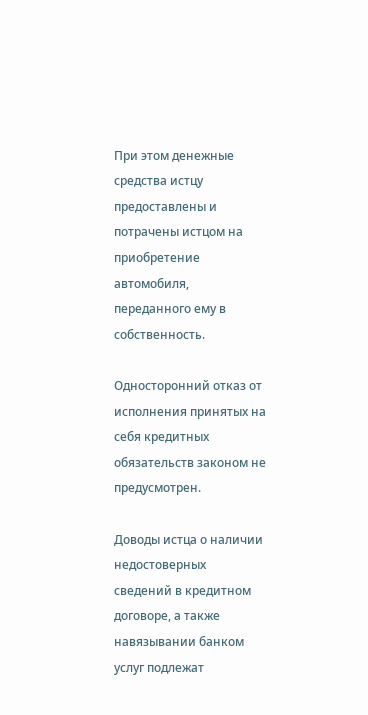При этом денежные средства истцу предоставлены и потрачены истцом на приобретение автомобиля, переданного ему в собственность.

Односторонний отказ от исполнения принятых на себя кредитных обязательств законом не предусмотрен.

Доводы истца о наличии недостоверных сведений в кредитном договоре, а также навязывании банком услуг подлежат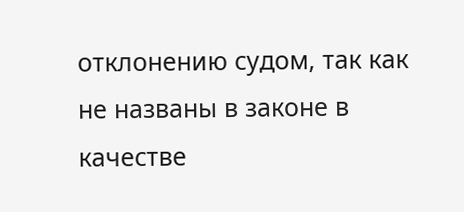отклонению судом, так как не названы в законе в качестве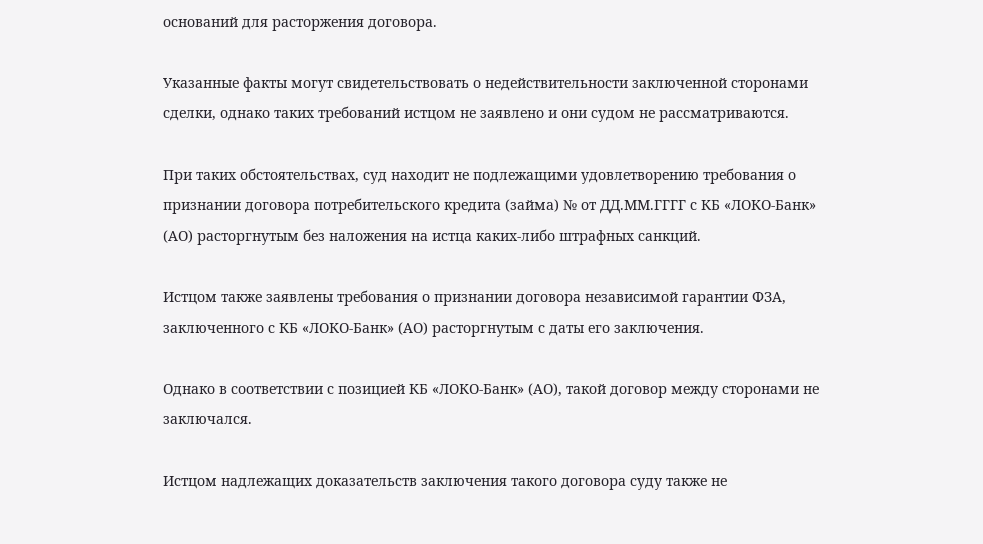оснований для расторжения договора.

Указанные факты могут свидетельствовать о недействительности заключенной сторонами сделки, однако таких требований истцом не заявлено и они судом не рассматриваются.

При таких обстоятельствах, суд находит не подлежащими удовлетворению требования о признании договора потребительского кредита (займа) № от ДД.ММ.ГГГГ с КБ «ЛОКО-Банк» (АО) расторгнутым без наложения на истца каких-либо штрафных санкций.

Истцом также заявлены требования о признании договора независимой гарантии ФЗА, заключенного с КБ «ЛОКО-Банк» (АО) расторгнутым с даты его заключения.

Однако в соответствии с позицией КБ «ЛОКО-Банк» (АО), такой договор между сторонами не заключался.

Истцом надлежащих доказательств заключения такого договора суду также не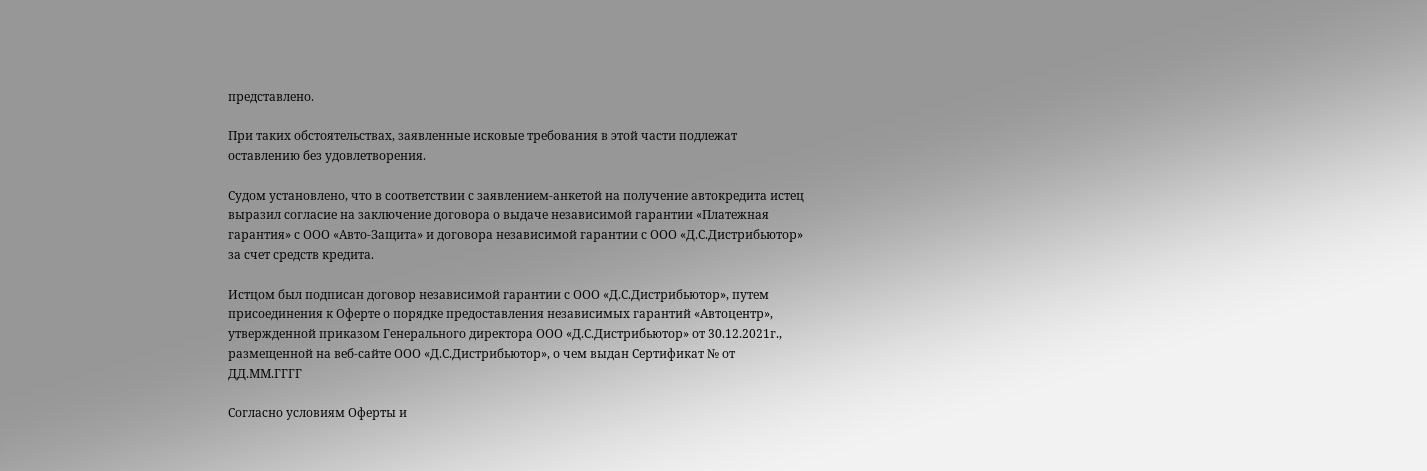представлено.

При таких обстоятельствах, заявленные исковые требования в этой части подлежат оставлению без удовлетворения.

Судом установлено, что в соответствии с заявлением-анкетой на получение автокредита истец выразил согласие на заключение договора о выдаче независимой гарантии «Платежная гарантия» с ООО «Авто-Защита» и договора независимой гарантии с ООО «Д.С.Дистрибьютор» за счет средств кредита.

Истцом был подписан договор независимой гарантии с ООО «Д.С.Дистрибьютор», путем присоединения к Оферте о порядке предоставления независимых гарантий «Автоцентр», утвержденной приказом Генерального директора ООО «Д.С.Дистрибьютор» от 30.12.2021г., размещенной на веб-сайте ООО «Д.С.Дистрибьютор», о чем выдан Сертификат № от ДД.ММ.ГГГГ

Согласно условиям Оферты и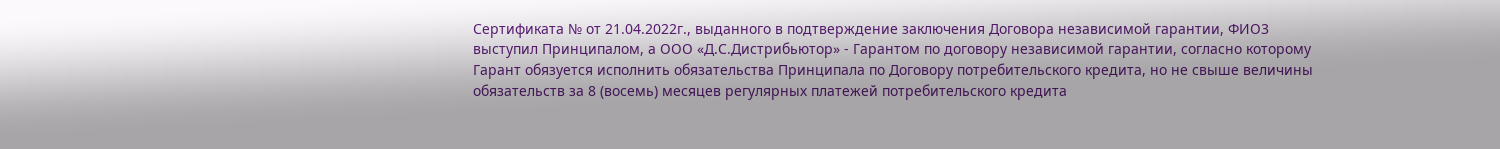Сертификата № от 21.04.2022г., выданного в подтверждение заключения Договора независимой гарантии, ФИО3 выступил Принципалом, а ООО «Д.С.Дистрибьютор» - Гарантом по договору независимой гарантии, согласно которому Гарант обязуется исполнить обязательства Принципала по Договору потребительского кредита, но не свыше величины обязательств за 8 (восемь) месяцев регулярных платежей потребительского кредита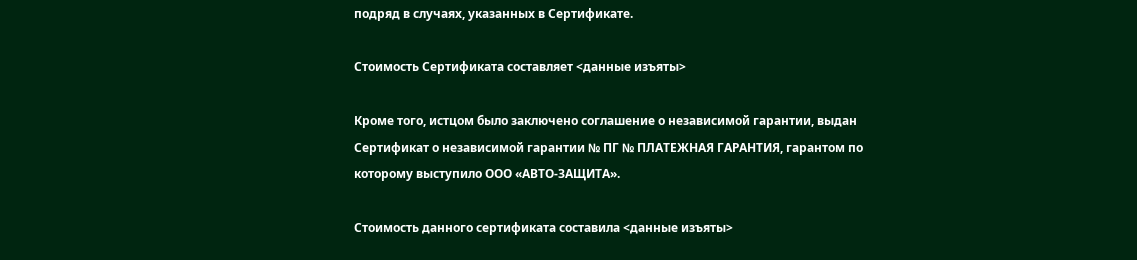подряд в случаях, указанных в Сертификате.

Стоимость Сертификата составляет <данные изъяты>

Кроме того, истцом было заключено соглашение о независимой гарантии, выдан Сертификат о независимой гарантии № ПГ № ПЛАТЕЖНАЯ ГАРАНТИЯ, гарантом по которому выступило ООО «АВТО-ЗАЩИТА».

Стоимость данного сертификата составила <данные изъяты>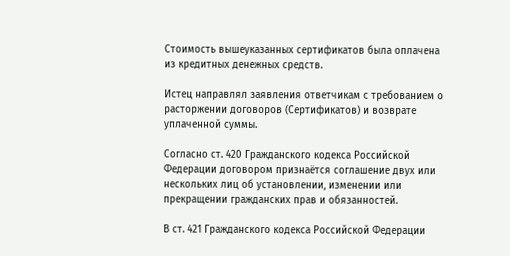Стоимость вышеуказанных сертификатов была оплачена из кредитных денежных средств.

Истец направлял заявления ответчикам с требованием о расторжении договоров (Сертификатов) и возврате уплаченной суммы.

Согласно ст. 420 Гражданского кодекса Российской Федерации договором признаётся соглашение двух или нескольких лиц об установлении, изменении или прекращении гражданских прав и обязанностей.

В ст. 421 Гражданского кодекса Российской Федерации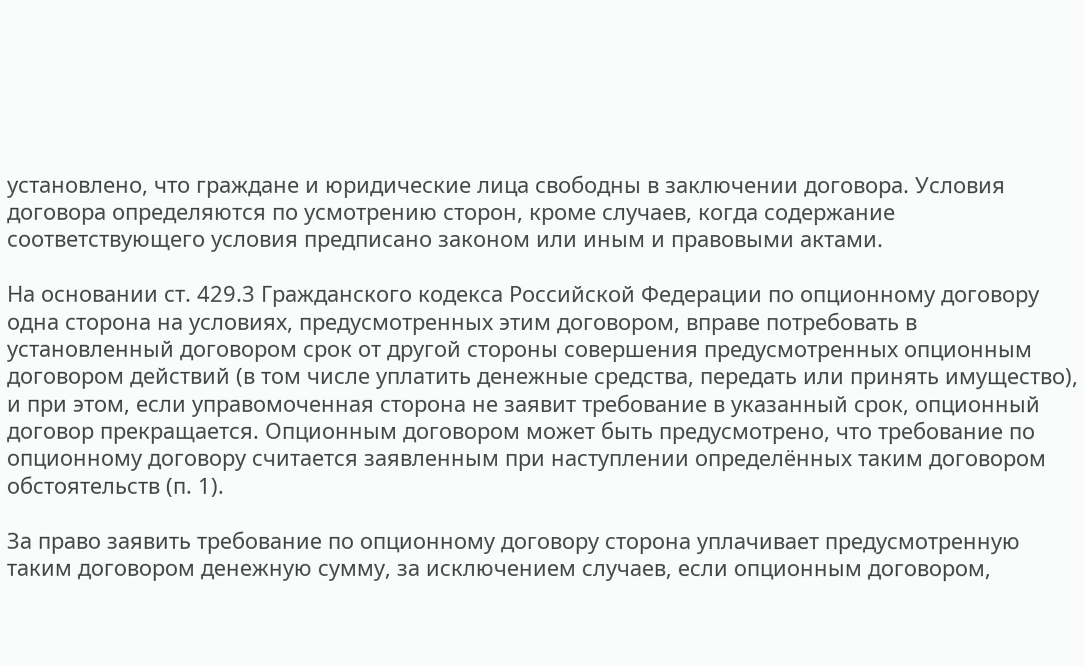установлено, что граждане и юридические лица свободны в заключении договора. Условия договора определяются по усмотрению сторон, кроме случаев, когда содержание соответствующего условия предписано законом или иным и правовыми актами.

На основании ст. 429.3 Гражданского кодекса Российской Федерации по опционному договору одна сторона на условиях, предусмотренных этим договором, вправе потребовать в установленный договором срок от другой стороны совершения предусмотренных опционным договором действий (в том числе уплатить денежные средства, передать или принять имущество), и при этом, если управомоченная сторона не заявит требование в указанный срок, опционный договор прекращается. Опционным договором может быть предусмотрено, что требование по опционному договору считается заявленным при наступлении определённых таким договором обстоятельств (п. 1).

За право заявить требование по опционному договору сторона уплачивает предусмотренную таким договором денежную сумму, за исключением случаев, если опционным договором,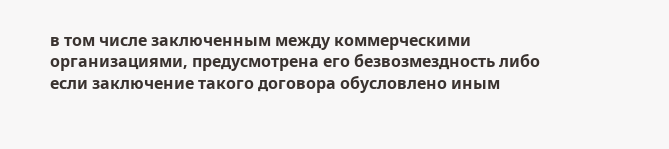в том числе заключенным между коммерческими организациями, предусмотрена его безвозмездность либо если заключение такого договора обусловлено иным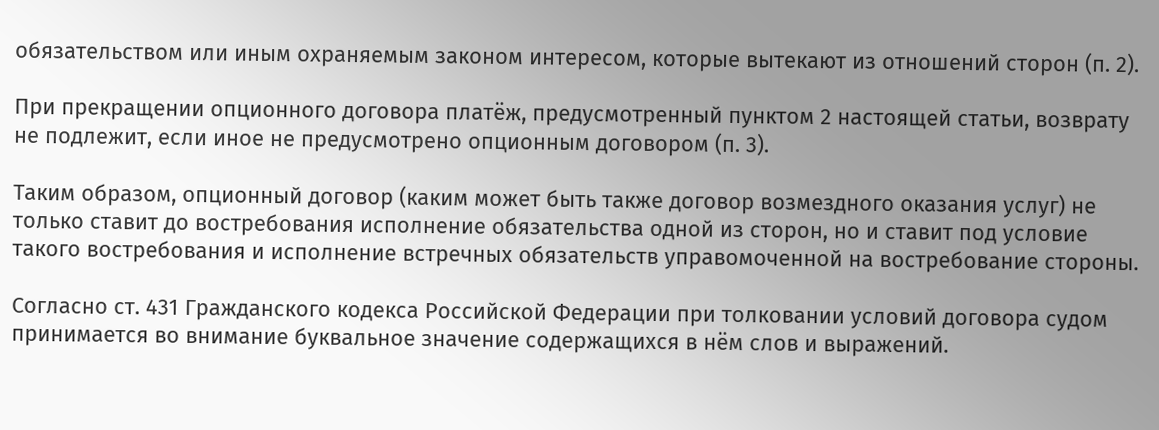обязательством или иным охраняемым законом интересом, которые вытекают из отношений сторон (п. 2).

При прекращении опционного договора платёж, предусмотренный пунктом 2 настоящей статьи, возврату не подлежит, если иное не предусмотрено опционным договором (п. 3).

Таким образом, опционный договор (каким может быть также договор возмездного оказания услуг) не только ставит до востребования исполнение обязательства одной из сторон, но и ставит под условие такого востребования и исполнение встречных обязательств управомоченной на востребование стороны.

Согласно ст. 431 Гражданского кодекса Российской Федерации при толковании условий договора судом принимается во внимание буквальное значение содержащихся в нём слов и выражений.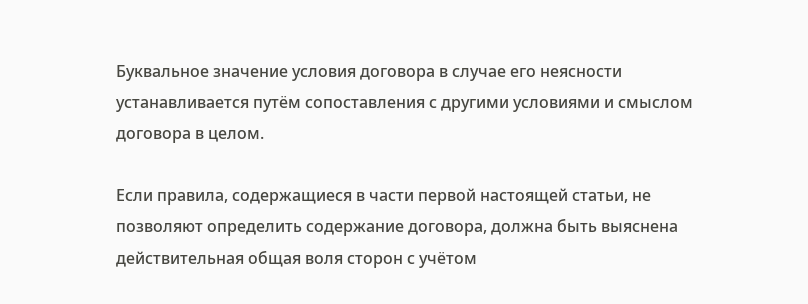Буквальное значение условия договора в случае его неясности устанавливается путём сопоставления с другими условиями и смыслом договора в целом.

Если правила, содержащиеся в части первой настоящей статьи, не позволяют определить содержание договора, должна быть выяснена действительная общая воля сторон с учётом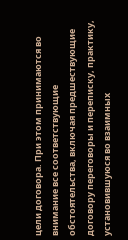цели договора. При этом принимаются во внимание все соответствующие обстоятельства, включая предшествующие договору переговоры и переписку, практику, установившуюся во взаимных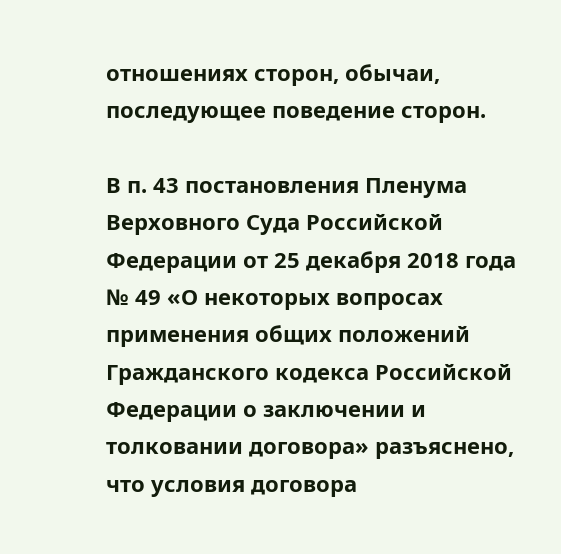отношениях сторон, обычаи, последующее поведение сторон.

В п. 43 постановления Пленума Верховного Суда Российской Федерации от 25 декабря 2018 года № 49 «О некоторых вопросах применения общих положений Гражданского кодекса Российской Федерации о заключении и толковании договора» разъяснено, что условия договора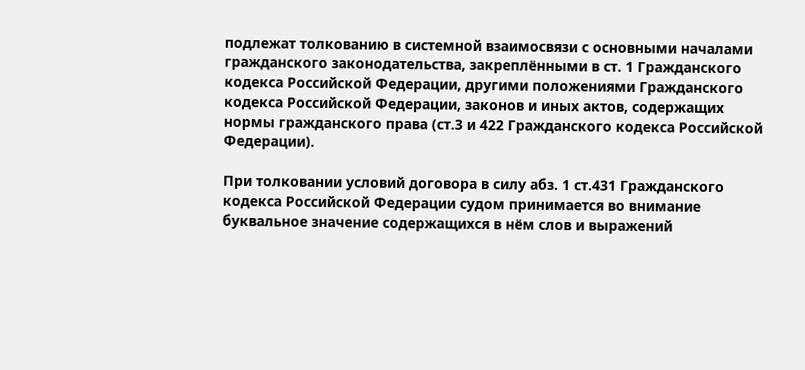подлежат толкованию в системной взаимосвязи с основными началами гражданского законодательства, закреплёнными в ст. 1 Гражданского кодекса Российской Федерации, другими положениями Гражданского кодекса Российской Федерации, законов и иных актов, содержащих нормы гражданского права (ст.3 и 422 Гражданского кодекса Российской Федерации).

При толковании условий договора в силу абз. 1 ст.431 Гражданского кодекса Российской Федерации судом принимается во внимание буквальное значение содержащихся в нём слов и выражений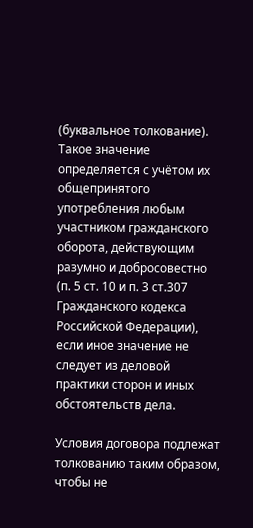(буквальное толкование). Такое значение определяется с учётом их общепринятого употребления любым участником гражданского оборота, действующим разумно и добросовестно (п. 5 ст. 10 и п. 3 ст.307 Гражданского кодекса Российской Федерации), если иное значение не следует из деловой практики сторон и иных обстоятельств дела.

Условия договора подлежат толкованию таким образом, чтобы не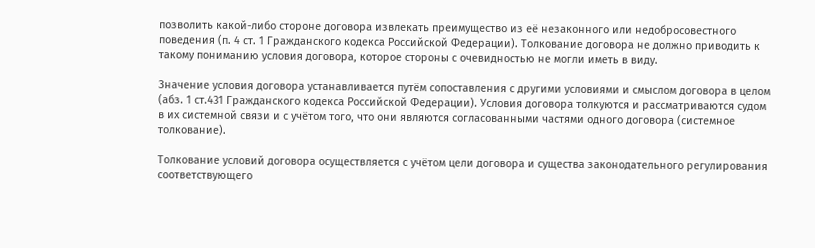позволить какой-либо стороне договора извлекать преимущество из её незаконного или недобросовестного поведения (п. 4 ст. 1 Гражданского кодекса Российской Федерации). Толкование договора не должно приводить к такому пониманию условия договора, которое стороны с очевидностью не могли иметь в виду.

Значение условия договора устанавливается путём сопоставления с другими условиями и смыслом договора в целом (абз. 1 ст.431 Гражданского кодекса Российской Федерации). Условия договора толкуются и рассматриваются судом в их системной связи и с учётом того, что они являются согласованными частями одного договора (системное толкование).

Толкование условий договора осуществляется с учётом цели договора и существа законодательного регулирования соответствующего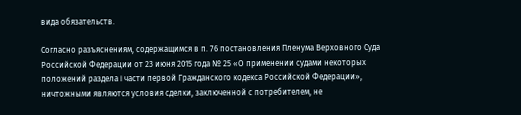вида обязательств.

Согласно разъяснениям, содержащимся в п. 76 постановления Пленума Верховного Суда Российской Федерации от 23 июня 2015 года № 25 «О применении судами некоторых положений раздела I части первой Гражданского кодекса Российской Федерации», ничтожными являются условия сделки, заключенной с потребителем, не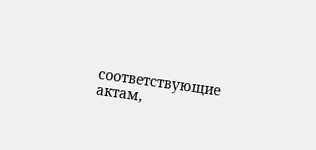соответствующие актам,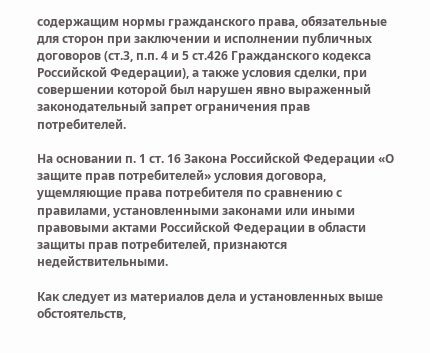содержащим нормы гражданского права, обязательные для сторон при заключении и исполнении публичных договоров (ст.3, п.п. 4 и 5 ст.426 Гражданского кодекса Российской Федерации), а также условия сделки, при совершении которой был нарушен явно выраженный законодательный запрет ограничения прав потребителей.

На основании п. 1 ст. 16 Закона Российской Федерации «О защите прав потребителей» условия договора, ущемляющие права потребителя по сравнению с правилами, установленными законами или иными правовыми актами Российской Федерации в области защиты прав потребителей, признаются недействительными.

Как следует из материалов дела и установленных выше обстоятельств,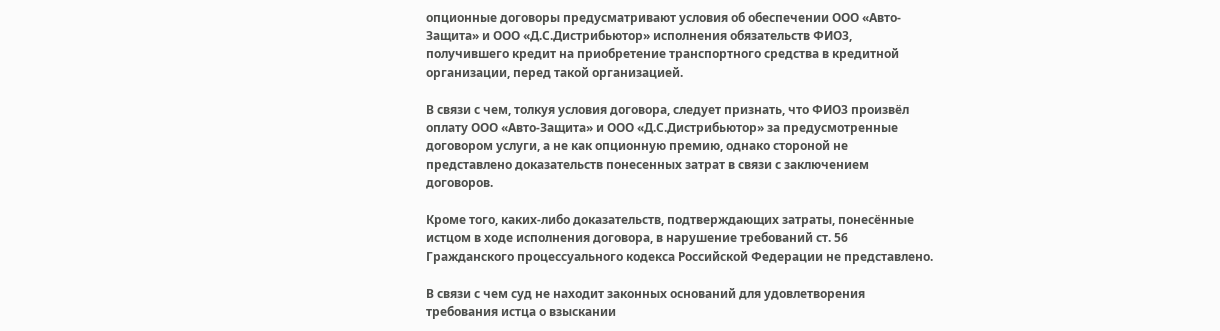опционные договоры предусматривают условия об обеспечении ООО «Авто-Защита» и ООО «Д.С.Дистрибьютор» исполнения обязательств ФИО3, получившего кредит на приобретение транспортного средства в кредитной организации, перед такой организацией.

В связи с чем, толкуя условия договора, следует признать, что ФИО3 произвёл оплату ООО «Авто-Защита» и ООО «Д.С.Дистрибьютор» за предусмотренные договором услуги, а не как опционную премию, однако стороной не представлено доказательств понесенных затрат в связи с заключением договоров.

Кроме того, каких-либо доказательств, подтверждающих затраты, понесённые истцом в ходе исполнения договора, в нарушение требований ст. 56 Гражданского процессуального кодекса Российской Федерации не представлено.

В связи с чем суд не находит законных оснований для удовлетворения требования истца о взыскании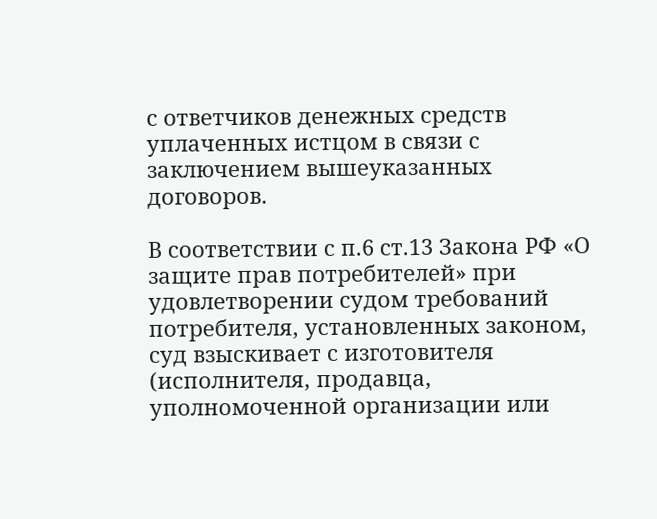с ответчиков денежных средств уплаченных истцом в связи с заключением вышеуказанных договоров.

В соответствии с п.6 ст.13 Закона РФ «О защите прав потребителей» при удовлетворении судом требований потребителя, установленных законом, суд взыскивает с изготовителя (исполнителя, продавца, уполномоченной организации или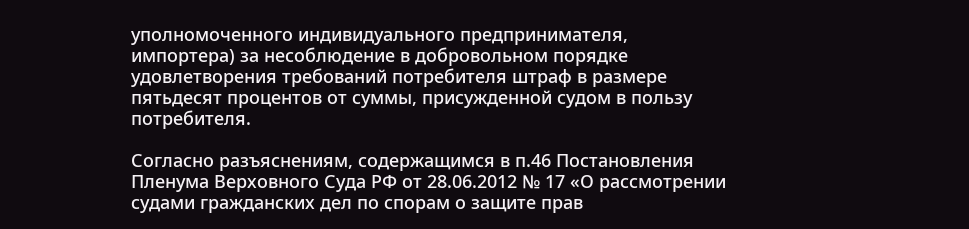уполномоченного индивидуального предпринимателя, импортера) за несоблюдение в добровольном порядке удовлетворения требований потребителя штраф в размере пятьдесят процентов от суммы, присужденной судом в пользу потребителя.

Согласно разъяснениям, содержащимся в п.46 Постановления Пленума Верховного Суда РФ от 28.06.2012 № 17 «О рассмотрении судами гражданских дел по спорам о защите прав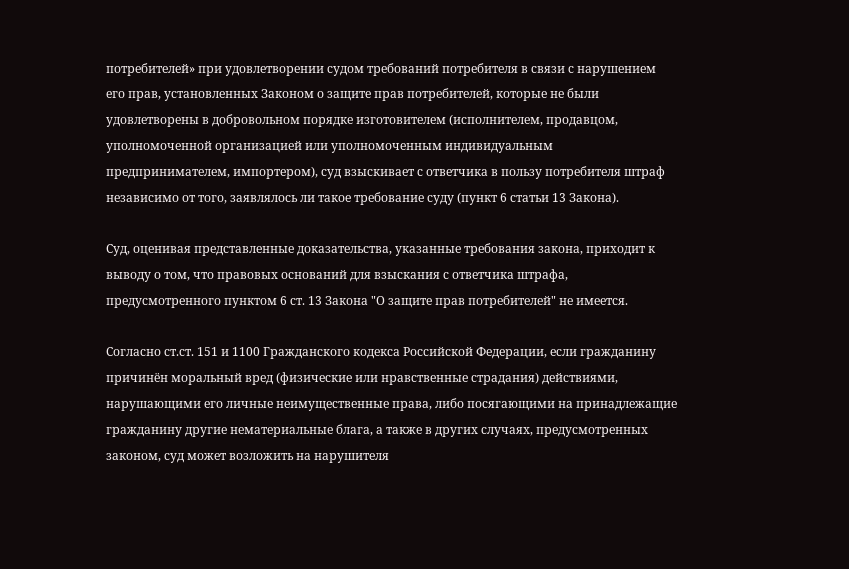потребителей» при удовлетворении судом требований потребителя в связи с нарушением его прав, установленных Законом о защите прав потребителей, которые не были удовлетворены в добровольном порядке изготовителем (исполнителем, продавцом, уполномоченной организацией или уполномоченным индивидуальным предпринимателем, импортером), суд взыскивает с ответчика в пользу потребителя штраф независимо от того, заявлялось ли такое требование суду (пункт 6 статьи 13 Закона).

Суд, оценивая представленные доказательства, указанные требования закона, приходит к выводу о том, что правовых оснований для взыскания с ответчика штрафа, предусмотренного пунктом 6 ст. 13 Закона "О защите прав потребителей" не имеется.

Согласно ст.ст. 151 и 1100 Гражданского кодекса Российской Федерации, если гражданину причинён моральный вред (физические или нравственные страдания) действиями, нарушающими его личные неимущественные права, либо посягающими на принадлежащие гражданину другие нематериальные блага, а также в других случаях, предусмотренных законом, суд может возложить на нарушителя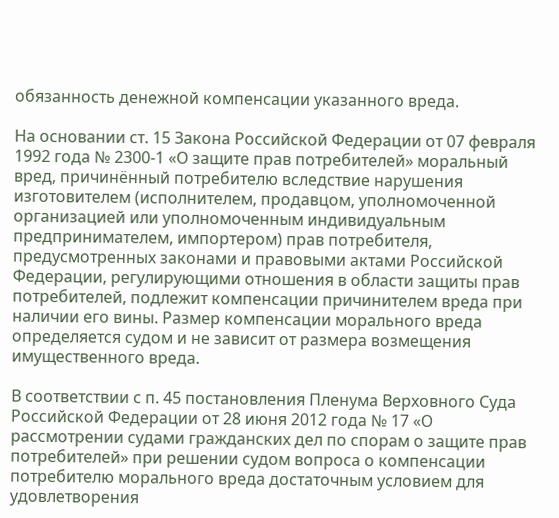обязанность денежной компенсации указанного вреда.

На основании ст. 15 Закона Российской Федерации от 07 февраля 1992 года № 2300-1 «О защите прав потребителей» моральный вред, причинённый потребителю вследствие нарушения изготовителем (исполнителем, продавцом, уполномоченной организацией или уполномоченным индивидуальным предпринимателем, импортером) прав потребителя, предусмотренных законами и правовыми актами Российской Федерации, регулирующими отношения в области защиты прав потребителей, подлежит компенсации причинителем вреда при наличии его вины. Размер компенсации морального вреда определяется судом и не зависит от размера возмещения имущественного вреда.

В соответствии с п. 45 постановления Пленума Верховного Суда Российской Федерации от 28 июня 2012 года № 17 «О рассмотрении судами гражданских дел по спорам о защите прав потребителей» при решении судом вопроса о компенсации потребителю морального вреда достаточным условием для удовлетворения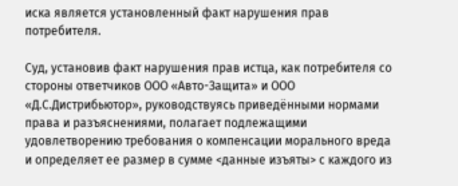иска является установленный факт нарушения прав потребителя.

Суд, установив факт нарушения прав истца, как потребителя со стороны ответчиков ООО «Авто-Защита» и ООО «Д.С.Дистрибьютор», руководствуясь приведёнными нормами права и разъяснениями, полагает подлежащими удовлетворению требования о компенсации морального вреда и определяет ее размер в сумме <данные изъяты> с каждого из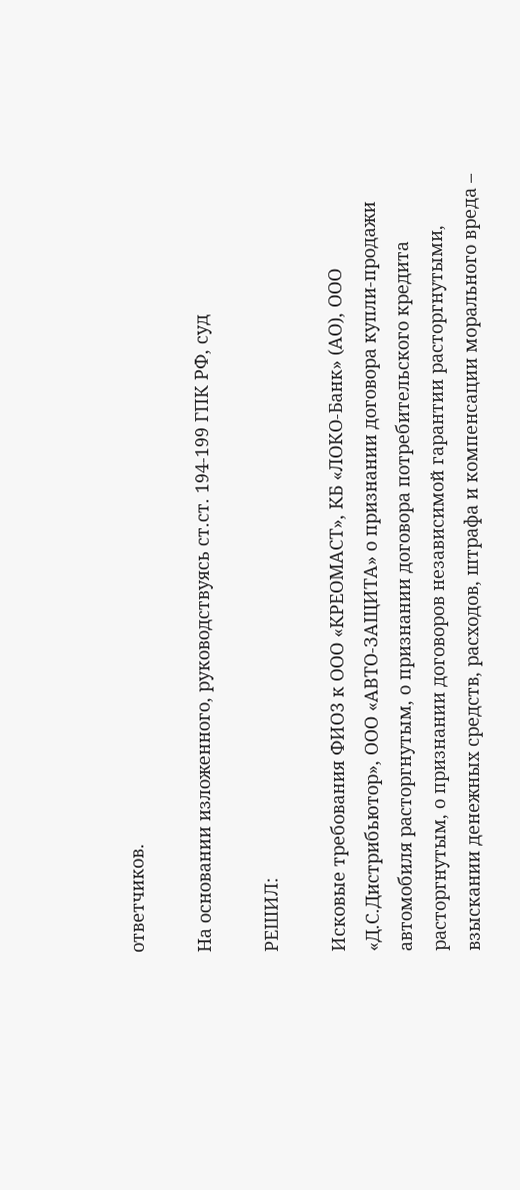ответчиков.

На основании изложенного, руководствуясь ст.ст. 194-199 ГПК РФ, суд

РЕШИЛ:

Исковые требования ФИО3 к ООО «КРЕОМАСТ», КБ «ЛОКО-Банк» (АО), ООО «Д.С.Дистрибьютор», ООО «АВТО-ЗАЩИТА» о признании договора купли-продажи автомобиля расторгнутым, о признании договора потребительского кредита расторгнутым, о признании договоров независимой гарантии расторгнутыми, взыскании денежных средств, расходов, штрафа и компенсации морального вреда –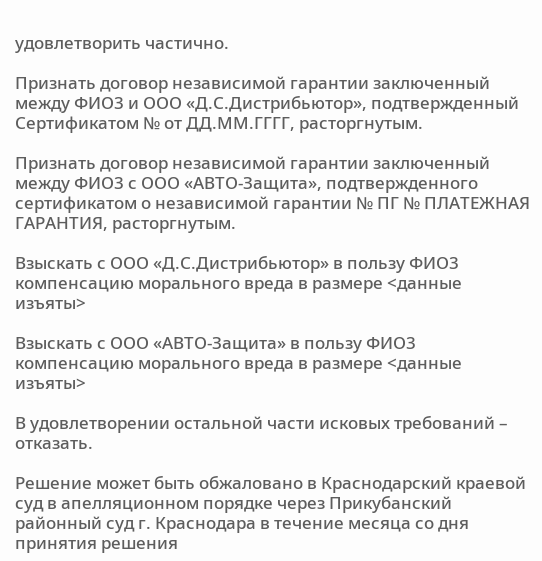удовлетворить частично.

Признать договор независимой гарантии заключенный между ФИО3 и ООО «Д.С.Дистрибьютор», подтвержденный Сертификатом № от ДД.ММ.ГГГГ, расторгнутым.

Признать договор независимой гарантии заключенный между ФИО3 с ООО «АВТО-Защита», подтвержденного сертификатом о независимой гарантии № ПГ № ПЛАТЕЖНАЯ ГАРАНТИЯ, расторгнутым.

Взыскать с ООО «Д.С.Дистрибьютор» в пользу ФИО3 компенсацию морального вреда в размере <данные изъяты>

Взыскать с ООО «АВТО-Защита» в пользу ФИО3 компенсацию морального вреда в размере <данные изъяты>

В удовлетворении остальной части исковых требований – отказать.

Решение может быть обжаловано в Краснодарский краевой суд в апелляционном порядке через Прикубанский районный суд г. Краснодара в течение месяца со дня принятия решения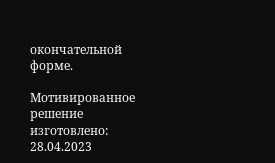окончательной форме.

Мотивированное решение изготовлено: 28.04.2023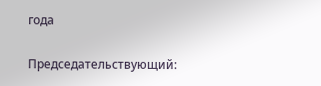года

Председательствующий: